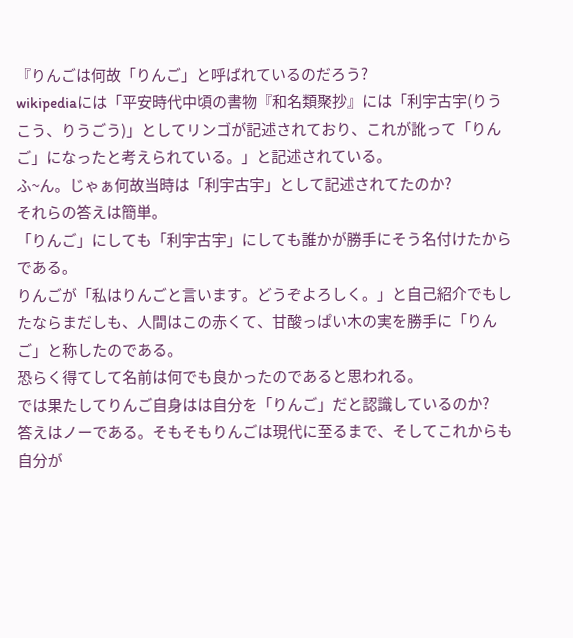『りんごは何故「りんご」と呼ばれているのだろう?
wikipediaには「平安時代中頃の書物『和名類聚抄』には「利宇古宇(りうこう、りうごう)」としてリンゴが記述されており、これが訛って「りんご」になったと考えられている。」と記述されている。
ふ~ん。じゃぁ何故当時は「利宇古宇」として記述されてたのか?
それらの答えは簡単。
「りんご」にしても「利宇古宇」にしても誰かが勝手にそう名付けたからである。
りんごが「私はりんごと言います。どうぞよろしく。」と自己紹介でもしたならまだしも、人間はこの赤くて、甘酸っぱい木の実を勝手に「りんご」と称したのである。
恐らく得てして名前は何でも良かったのであると思われる。
では果たしてりんご自身はは自分を「りんご」だと認識しているのか?
答えはノーである。そもそもりんごは現代に至るまで、そしてこれからも自分が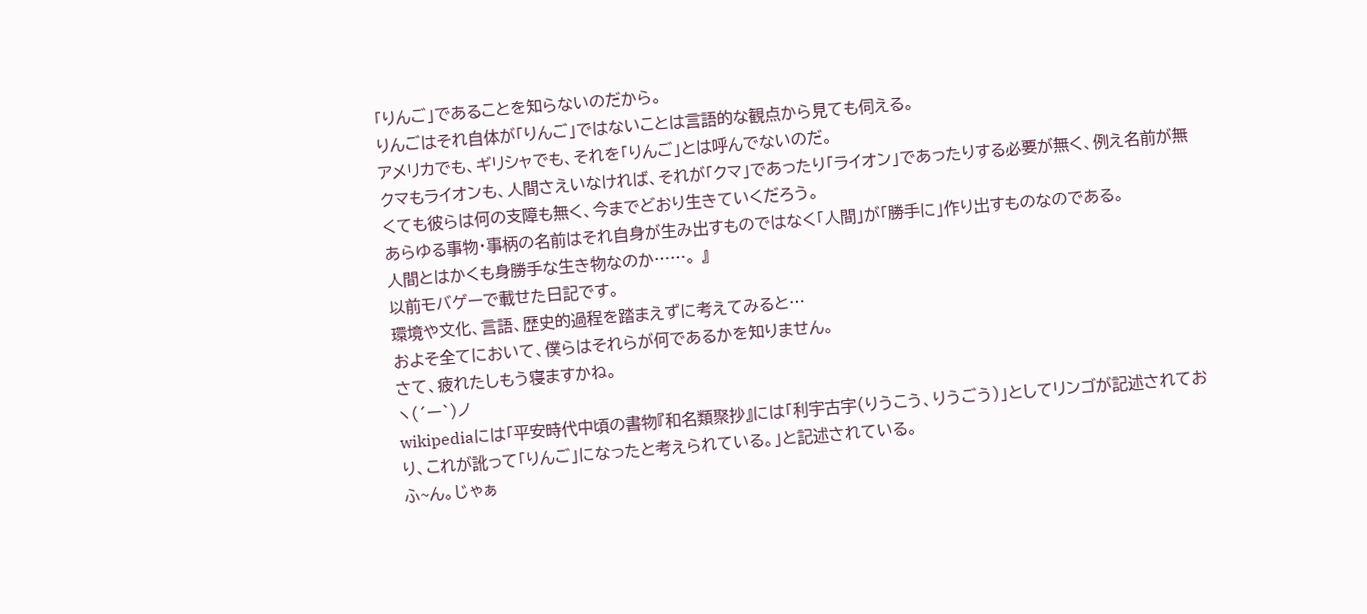「りんご」であることを知らないのだから。
りんごはそれ自体が「りんご」ではないことは言語的な観点から見ても伺える。
アメリカでも、ギリシャでも、それを「りんご」とは呼んでないのだ。
クマもライオンも、人間さえいなければ、それが「クマ」であったり「ライオン」であったりする必要が無く、例え名前が無くても彼らは何の支障も無く、今までどおり生きていくだろう。
あらゆる事物・事柄の名前はそれ自身が生み出すものではなく「人間」が「勝手に」作り出すものなのである。
人間とはかくも身勝手な生き物なのか……。 』
以前モバゲーで載せた日記です。
環境や文化、言語、歴史的過程を踏まえずに考えてみると…
およそ全てにおいて、僕らはそれらが何であるかを知りません。
さて、疲れたしもう寝ますかね。
ヽ(´ー`)ノ
wikipediaには「平安時代中頃の書物『和名類聚抄』には「利宇古宇(りうこう、りうごう)」としてリンゴが記述されており、これが訛って「りんご」になったと考えられている。」と記述されている。
ふ~ん。じゃぁ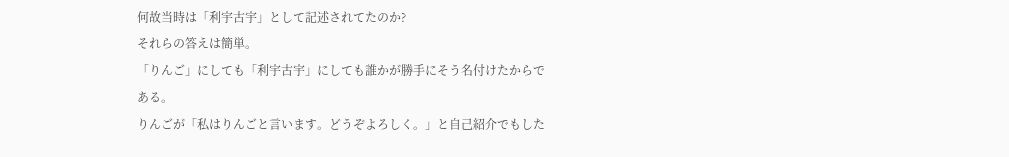何故当時は「利宇古宇」として記述されてたのか?
それらの答えは簡単。
「りんご」にしても「利宇古宇」にしても誰かが勝手にそう名付けたからである。
りんごが「私はりんごと言います。どうぞよろしく。」と自己紹介でもした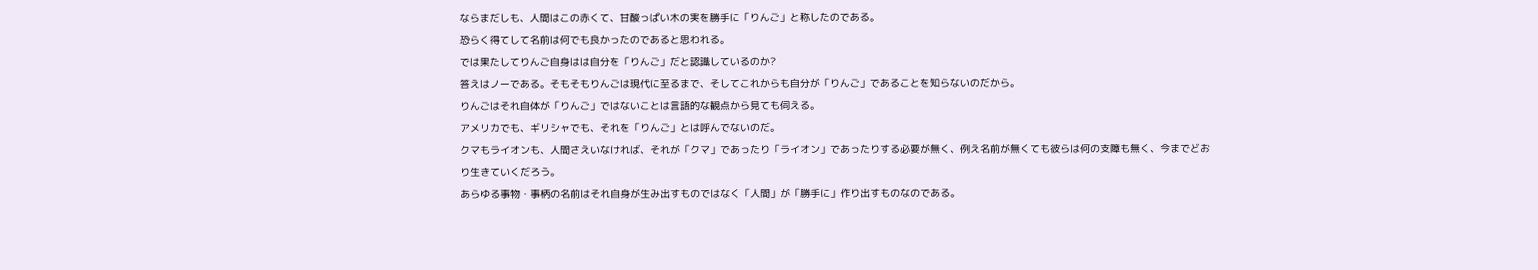ならまだしも、人間はこの赤くて、甘酸っぱい木の実を勝手に「りんご」と称したのである。
恐らく得てして名前は何でも良かったのであると思われる。
では果たしてりんご自身はは自分を「りんご」だと認識しているのか?
答えはノーである。そもそもりんごは現代に至るまで、そしてこれからも自分が「りんご」であることを知らないのだから。
りんごはそれ自体が「りんご」ではないことは言語的な観点から見ても伺える。
アメリカでも、ギリシャでも、それを「りんご」とは呼んでないのだ。
クマもライオンも、人間さえいなければ、それが「クマ」であったり「ライオン」であったりする必要が無く、例え名前が無くても彼らは何の支障も無く、今までどおり生きていくだろう。
あらゆる事物・事柄の名前はそれ自身が生み出すものではなく「人間」が「勝手に」作り出すものなのである。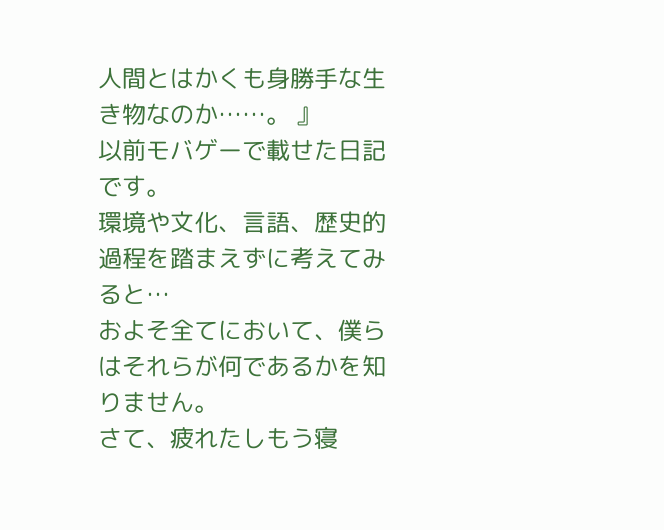人間とはかくも身勝手な生き物なのか……。 』
以前モバゲーで載せた日記です。
環境や文化、言語、歴史的過程を踏まえずに考えてみると…
およそ全てにおいて、僕らはそれらが何であるかを知りません。
さて、疲れたしもう寝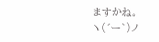ますかね。
ヽ(´ー`)ノ